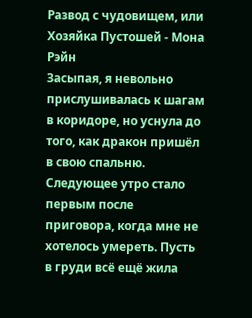Развод с чудовищем, или Хозяйка Пустошей - Мона Рэйн
Засыпая, я невольно прислушивалась к шагам в коридоре, но уснула до того, как дракон пришёл в свою спальню.
Следующее утро стало первым после приговора, когда мне не хотелось умереть. Пусть в груди всё ещё жила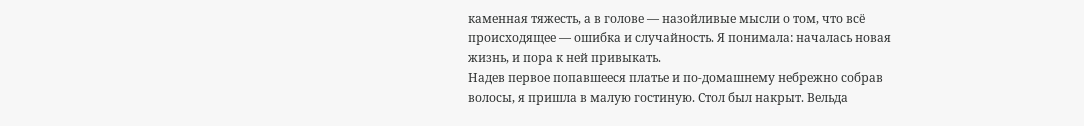каменная тяжесть, а в голове — назойливые мысли о том, что всё происходящее — ошибка и случайность. Я понимала: началась новая жизнь, и пора к ней привыкать.
Надев первое попавшееся платье и по-домашнему небрежно собрав волосы, я пришла в малую гостиную. Стол был накрыт. Вельда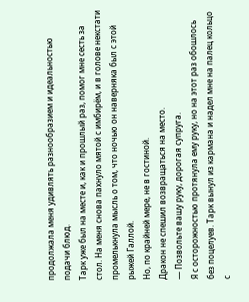продолжала меня удивлять разнообразием и идеальностью подачи блюд.
Тарк уже был на месте и, как и прошлый раз, помог мне сесть за стол. На меня снова пахнуло мятой с имбирём, и в голове некстати промелькнула мысль о том, что ночью он наверняка был с этой рыжей Галлой.
Но, по крайней мере, не в гостиной.
Дракон не спешил возвращаться на место.
— Позвольте вашу руку, дорогая супруга.
Я с осторожностью протянула ему руку, но на этот раз обошлось без поцелуев. Тарк вынул из кармана и надел мне на палец кольцо с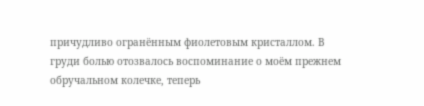причудливо огранённым фиолетовым кристаллом. В груди болью отозвалось воспоминание о моём прежнем обручальном колечке, теперь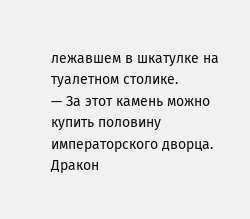лежавшем в шкатулке на туалетном столике.
— За этот камень можно купить половину императорского дворца.
Дракон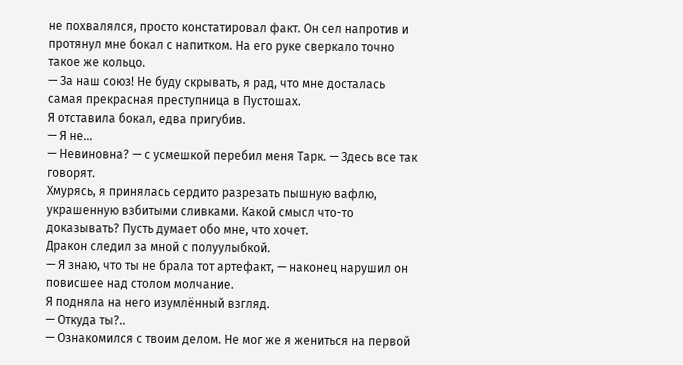не похвалялся, просто констатировал факт. Он сел напротив и протянул мне бокал с напитком. На его руке сверкало точно такое же кольцо.
— За наш союз! Не буду скрывать, я рад, что мне досталась самая прекрасная преступница в Пустошах.
Я отставила бокал, едва пригубив.
— Я не…
— Невиновна? — с усмешкой перебил меня Тарк. — Здесь все так говорят.
Хмурясь, я принялась сердито разрезать пышную вафлю, украшенную взбитыми сливками. Какой смысл что-то доказывать? Пусть думает обо мне, что хочет.
Дракон следил за мной с полуулыбкой.
— Я знаю, что ты не брала тот артефакт, — наконец нарушил он повисшее над столом молчание.
Я подняла на него изумлённый взгляд.
— Откуда ты?..
— Ознакомился с твоим делом. Не мог же я жениться на первой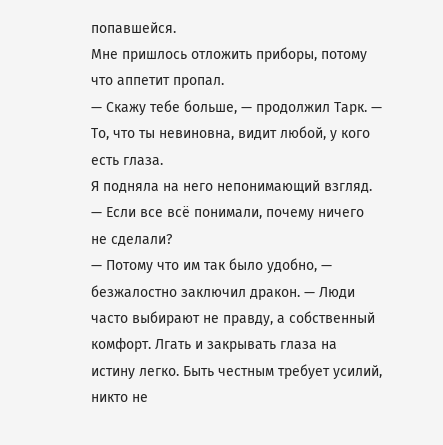попавшейся.
Мне пришлось отложить приборы, потому что аппетит пропал.
— Скажу тебе больше, — продолжил Тарк. — То, что ты невиновна, видит любой, у кого есть глаза.
Я подняла на него непонимающий взгляд.
— Если все всё понимали, почему ничего не сделали?
— Потому что им так было удобно, — безжалостно заключил дракон. — Люди часто выбирают не правду, а собственный комфорт. Лгать и закрывать глаза на истину легко. Быть честным требует усилий, никто не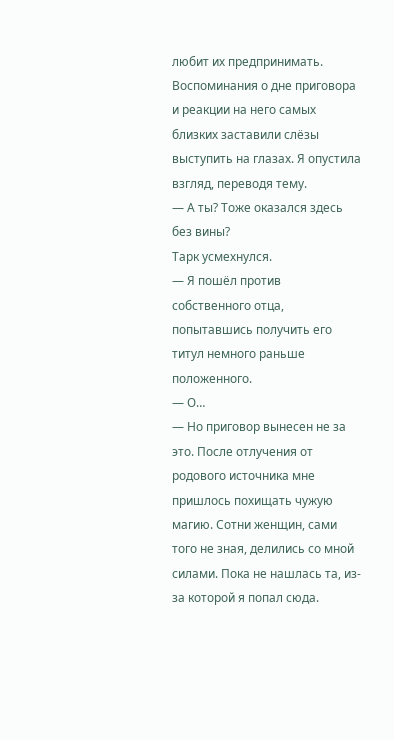любит их предпринимать.
Воспоминания о дне приговора и реакции на него самых близких заставили слёзы выступить на глазах. Я опустила взгляд, переводя тему.
— А ты? Тоже оказался здесь без вины?
Тарк усмехнулся.
— Я пошёл против собственного отца, попытавшись получить его титул немного раньше положенного.
— О…
— Но приговор вынесен не за это. После отлучения от родового источника мне пришлось похищать чужую магию. Сотни женщин, сами того не зная, делились со мной силами. Пока не нашлась та, из-за которой я попал сюда.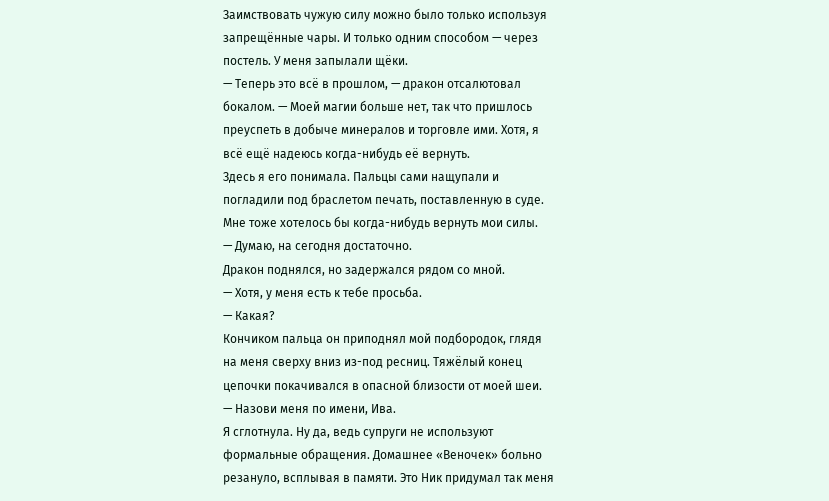Заимствовать чужую силу можно было только используя запрещённые чары. И только одним способом — через постель. У меня запылали щёки.
— Теперь это всё в прошлом, — дракон отсалютовал бокалом. — Моей магии больше нет, так что пришлось преуспеть в добыче минералов и торговле ими. Хотя, я всё ещё надеюсь когда-нибудь её вернуть.
Здесь я его понимала. Пальцы сами нащупали и погладили под браслетом печать, поставленную в суде. Мне тоже хотелось бы когда-нибудь вернуть мои силы.
— Думаю, на сегодня достаточно.
Дракон поднялся, но задержался рядом со мной.
— Хотя, у меня есть к тебе просьба.
— Какая?
Кончиком пальца он приподнял мой подбородок, глядя на меня сверху вниз из-под ресниц. Тяжёлый конец цепочки покачивался в опасной близости от моей шеи.
— Назови меня по имени, Ива.
Я сглотнула. Ну да, ведь супруги не используют формальные обращения. Домашнее «Веночек» больно резануло, всплывая в памяти. Это Ник придумал так меня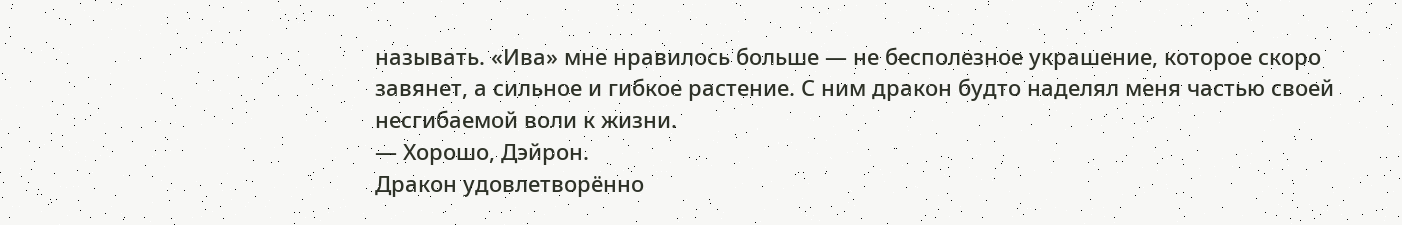называть. «Ива» мне нравилось больше — не бесполезное украшение, которое скоро завянет, а сильное и гибкое растение. С ним дракон будто наделял меня частью своей несгибаемой воли к жизни.
— Хорошо, Дэйрон.
Дракон удовлетворённо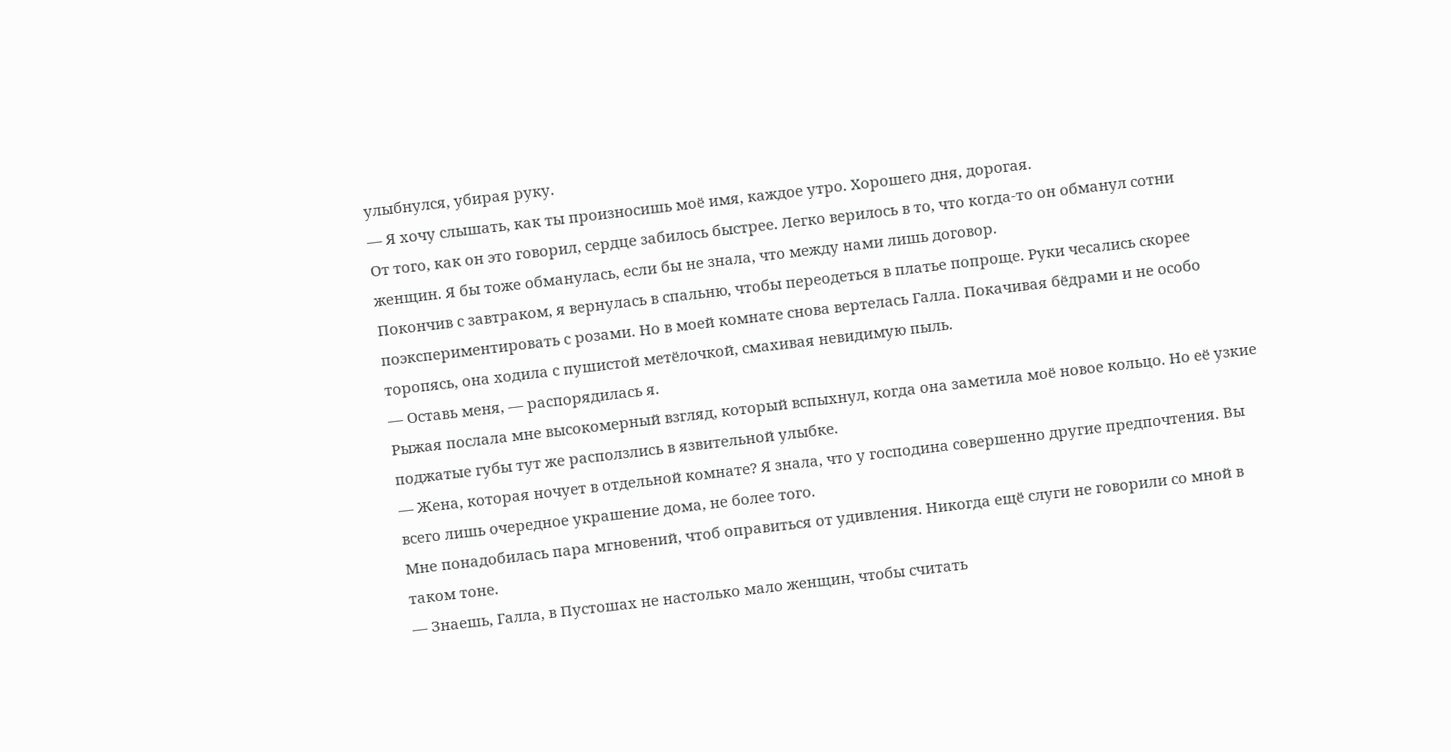улыбнулся, убирая руку.
— Я хочу слышать, как ты произносишь моё имя, каждое утро. Хорошего дня, дорогая.
От того, как он это говорил, сердце забилось быстрее. Легко верилось в то, что когда-то он обманул сотни женщин. Я бы тоже обманулась, если бы не знала, что между нами лишь договор.
Покончив с завтраком, я вернулась в спальню, чтобы переодеться в платье попроще. Руки чесались скорее поэкспериментировать с розами. Но в моей комнате снова вертелась Галла. Покачивая бёдрами и не особо торопясь, она ходила с пушистой метёлочкой, смахивая невидимую пыль.
— Оставь меня, — распорядилась я.
Рыжая послала мне высокомерный взгляд, который вспыхнул, когда она заметила моё новое кольцо. Но её узкие поджатые губы тут же расползлись в язвительной улыбке.
— Жена, которая ночует в отдельной комнате? Я знала, что у господина совершенно другие предпочтения. Вы всего лишь очередное украшение дома, не более того.
Мне понадобилась пара мгновений, чтоб оправиться от удивления. Никогда ещё слуги не говорили со мной в таком тоне.
— Знаешь, Галла, в Пустошах не настолько мало женщин, чтобы считать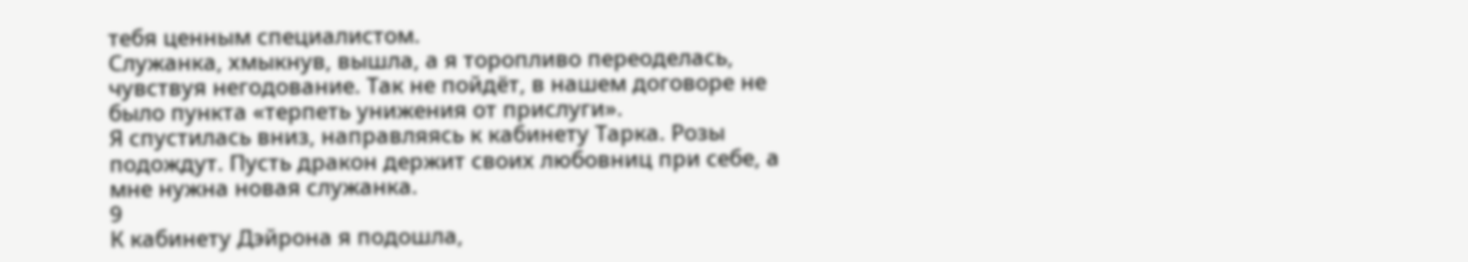тебя ценным специалистом.
Служанка, хмыкнув, вышла, а я торопливо переоделась, чувствуя негодование. Так не пойдёт, в нашем договоре не было пункта «терпеть унижения от прислуги».
Я спустилась вниз, направляясь к кабинету Тарка. Розы подождут. Пусть дракон держит своих любовниц при себе, а мне нужна новая служанка.
9
К кабинету Дэйрона я подошла,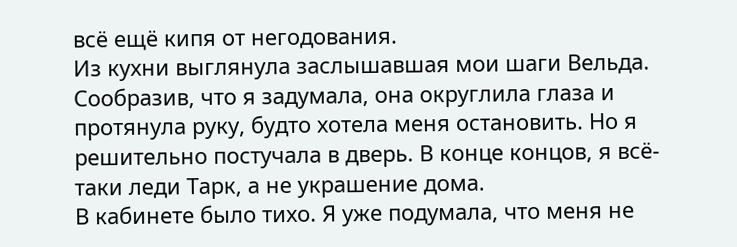всё ещё кипя от негодования.
Из кухни выглянула заслышавшая мои шаги Вельда. Сообразив, что я задумала, она округлила глаза и протянула руку, будто хотела меня остановить. Но я решительно постучала в дверь. В конце концов, я всё-таки леди Тарк, а не украшение дома.
В кабинете было тихо. Я уже подумала, что меня не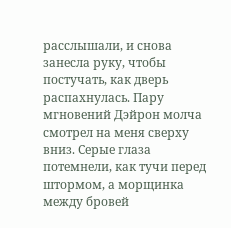расслышали, и снова занесла руку, чтобы постучать, как дверь распахнулась. Пару мгновений Дэйрон молча смотрел на меня сверху вниз. Серые глаза потемнели, как тучи перед штормом, а морщинка между бровей